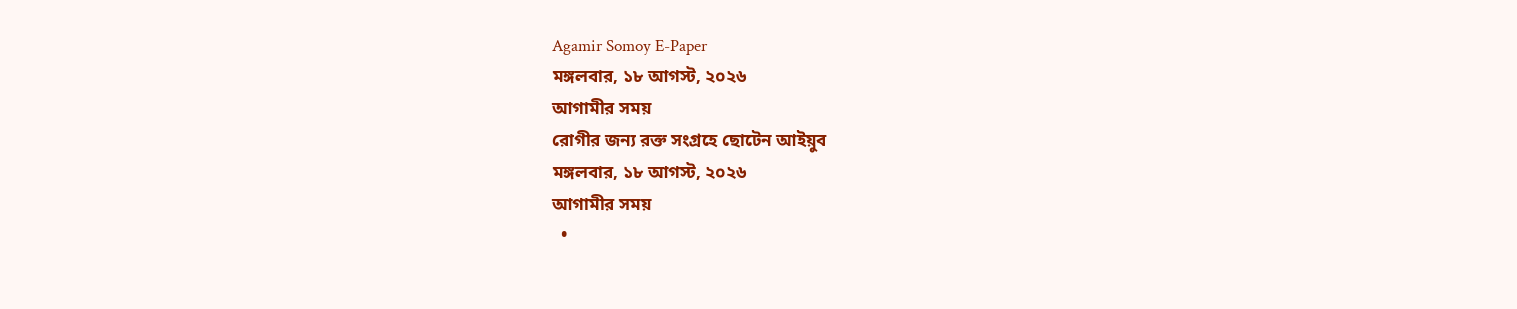Agamir Somoy E-Paper
মঙ্গলবার, ১৮ আগস্ট, ২০২৬
আগামীর সময়
রোগীর জন্য রক্ত সংগ্রহে ছোটেন আইয়ুব
মঙ্গলবার, ১৮ আগস্ট, ২০২৬
আগামীর সময়
  •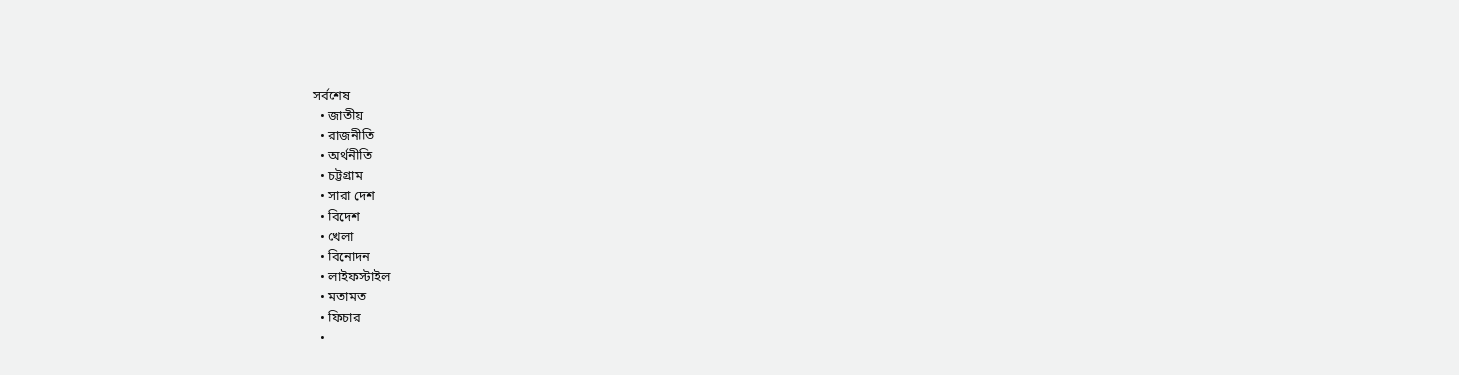সর্বশেষ
  • জাতীয়
  • রাজনীতি
  • অর্থনীতি
  • চট্টগ্রাম
  • সারা দেশ
  • বিদেশ
  • খেলা
  • বিনোদন
  • লাইফস্টাইল
  • মতামত
  • ফিচার
  •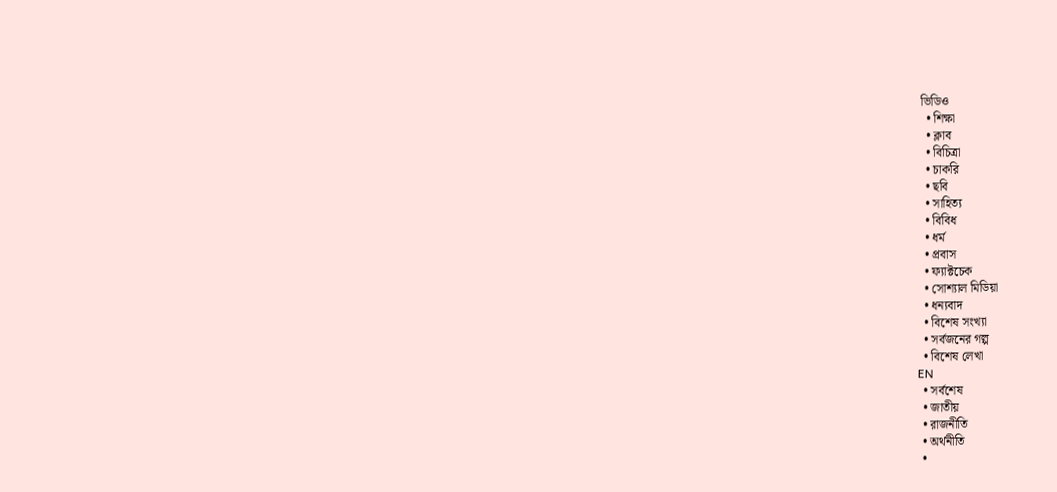ভিডিও
  • শিক্ষা
  • ক্লাব
  • বিচিত্রা
  • চাকরি
  • ছবি
  • সাহিত্য
  • বিবিধ
  • ধর্ম
  • প্রবাস
  • ফ্যাক্টচেক
  • সোশ্যাল মিডিয়া
  • ধন্যবাদ
  • বিশেষ সংখ্যা
  • সর্বজনের গল্প
  • বিশেষ লেখা
EN
  • সর্বশেষ
  • জাতীয়
  • রাজনীতি
  • অর্থনীতি
  •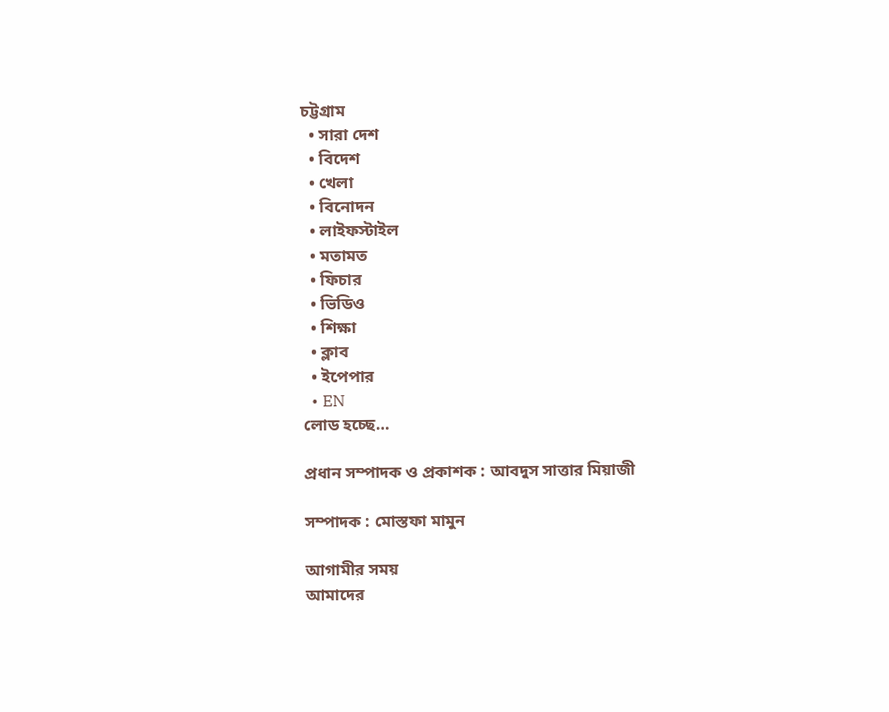চট্টগ্রাম
  • সারা দেশ
  • বিদেশ
  • খেলা
  • বিনোদন
  • লাইফস্টাইল
  • মতামত
  • ফিচার
  • ভিডিও
  • শিক্ষা
  • ক্লাব
  • ইপেপার
  • EN
লোড হচ্ছে…

প্রধান সম্পাদক ও প্রকাশক : আবদুস সাত্তার মিয়াজী

সম্পাদক : মোস্তফা মামুন

আগামীর সময়
আমাদের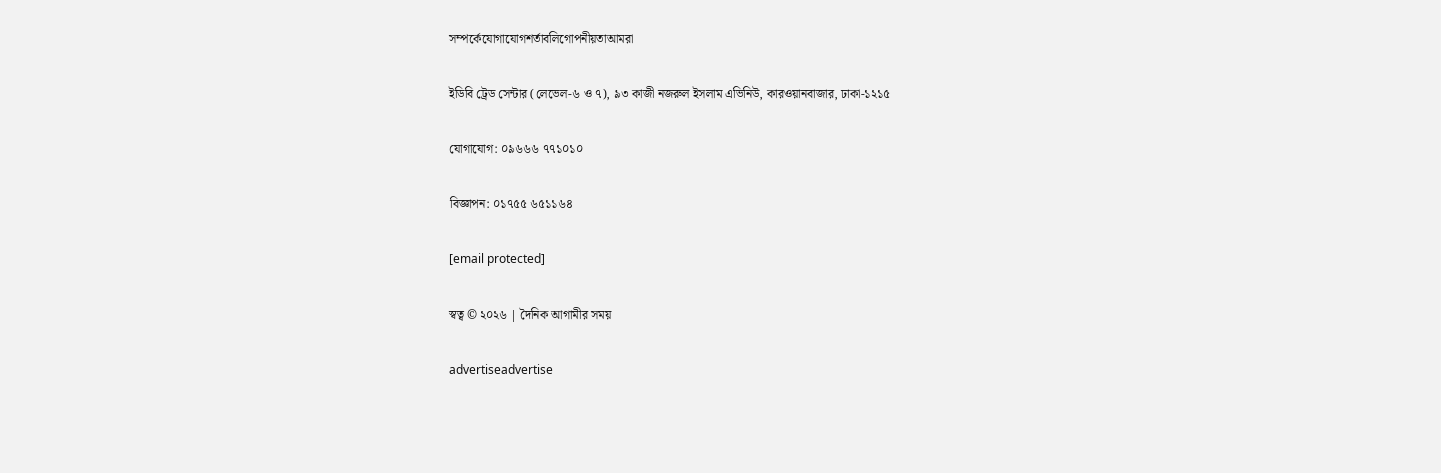সম্পর্কেযোগাযোগশর্তাবলিগোপনীয়তাআমরা

ইডিবি ট্রেড সেন্টার (লেভেল-৬ ও ৭), ৯৩ কাজী নজরুল ইসলাম এভিনিউ, কারওয়ানবাজার, ঢাকা-১২১৫

যোগাযোগ: ০৯৬৬৬ ৭৭১০১০

বিজ্ঞাপন: ০১৭৫৫ ৬৫১১৬৪

[email protected]

স্বত্ব © ২০২৬ | দৈনিক আগামীর সময়

advertiseadvertise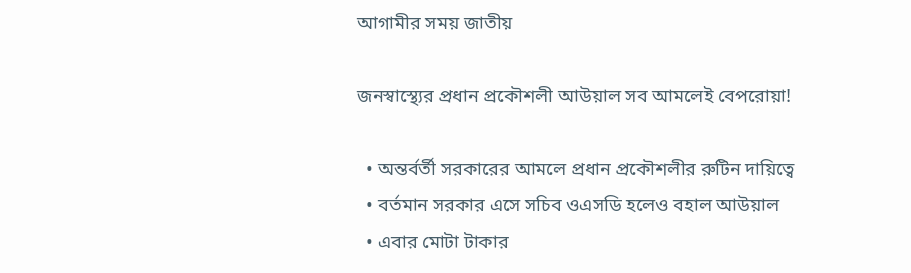আগামীর সময় জাতীয়

জনস্বাস্থ্যের প্রধান প্রকৌশলী আউয়াল সব আমলেই বেপরোয়া!

  • অন্তর্বর্তী সরকারের আমলে প্রধান প্রকৌশলীর রুটিন দায়িত্বে
  • বর্তমান সরকার এসে সচিব ওএসডি হলেও বহাল আউয়াল
  • এবার মোটা টাকার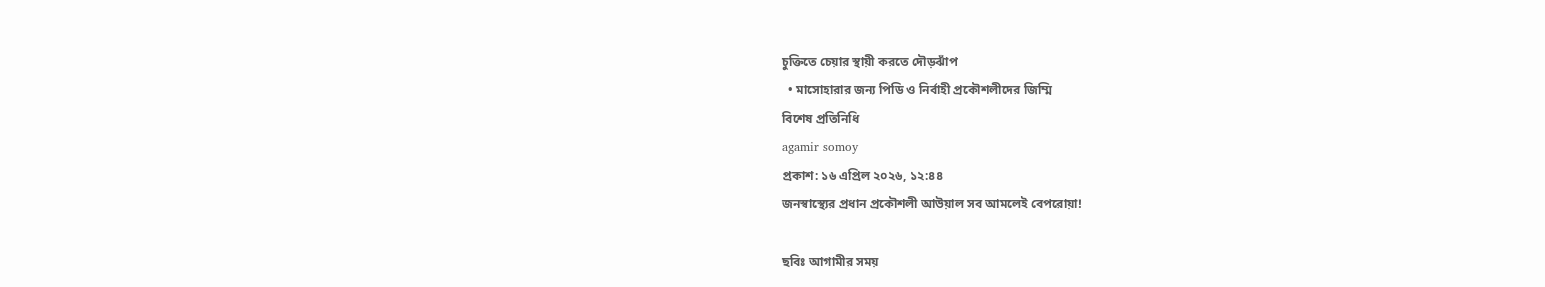চুক্তিতে চেয়ার স্থায়ী করতে দৌড়ঝাঁপ
  • মাসোহারার জন্য পিডি ও নির্বাহী প্রকৌশলীদের জিম্মি
বিশেষ প্রতিনিধি
agamir somoy
প্রকাশ: ১৬ এপ্রিল ২০২৬, ১২:৪৪
জনস্বাস্থ্যের প্রধান প্রকৌশলী আউয়াল সব আমলেই বেপরোয়া!

ছবিঃ আগামীর সময়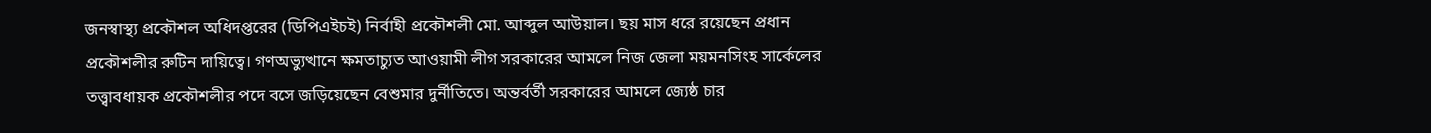জনস্বাস্থ্য প্রকৌশল অধিদপ্তরের (ডিপিএইচই) নির্বাহী প্রকৌশলী মো. আব্দুল আউয়াল। ছয় মাস ধরে রয়েছেন প্রধান প্রকৌশলীর রুটিন দায়িত্বে। গণঅভ্যুত্থানে ক্ষমতাচ্যুত আওয়ামী লীগ সরকারের আমলে নিজ জেলা ময়মনসিংহ সার্কেলের তত্ত্বাবধায়ক প্রকৌশলীর পদে বসে জড়িয়েছেন বেশুমার দুর্নীতিতে। অন্তর্বর্তী সরকারের আমলে জ্যেষ্ঠ চার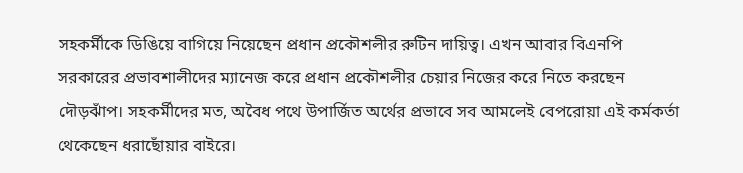সহকর্মীকে ডিঙিয়ে বাগিয়ে নিয়েছেন প্রধান প্রকৌশলীর রুটিন দায়িত্ব। এখন আবার বিএনপি সরকারের প্রভাবশালীদের ম্যানেজ করে প্রধান প্রকৌশলীর চেয়ার নিজের করে নিতে করছেন দৌড়ঝাঁপ। সহকর্মীদের মত, অবৈধ পথে উপার্জিত অর্থের প্রভাবে সব আমলেই বেপরোয়া এই কর্মকর্তা থেকেছেন ধরাছোঁয়ার বাইরে।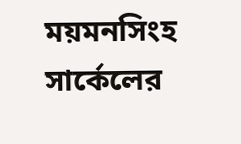ময়মনসিংহ সার্কেলের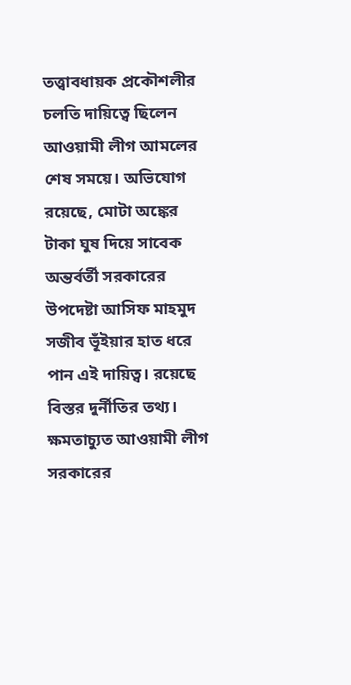তত্ত্বাবধায়ক প্রকৌশলীর চলতি দায়িত্বে ছিলেন আওয়ামী লীগ আমলের শেষ সময়ে। অভিযোগ রয়েছে, মোটা অঙ্কের টাকা ঘুষ দিয়ে সাবেক অন্তর্বর্তী সরকারের উপদেষ্টা আসিফ মাহমুদ সজীব ভূঁইয়ার হাত ধরে পান এই দায়িত্ব। রয়েছে বিস্তর দুর্নীতির তথ্য। ক্ষমতাচ্যুত আওয়ামী লীগ সরকারের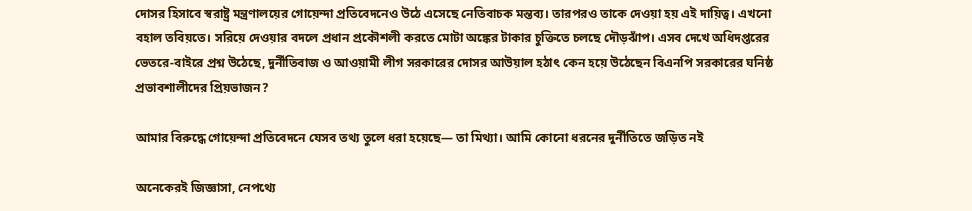দোসর হিসাবে স্বরাষ্ট্র মন্ত্রণালয়ের গোয়েন্দা প্রতিবেদনেও উঠে এসেছে নেতিবাচক মন্তব্য। তারপরও তাকে দেওয়া হয় এই দায়িত্ব। এখনো বহাল তবিয়তে। সরিয়ে দেওয়ার বদলে প্রধান প্রকৌশলী করতে মোটা অঙ্কের টাকার চুক্তিতে চলছে দৌড়ঝাঁপ। এসব দেখে অধিদপ্তরের ভেতরে-বাইরে প্রশ্ন উঠেছে, দুর্নীতিবাজ ও আওয়ামী লীগ সরকারের দোসর আউয়াল হঠাৎ কেন হয়ে উঠেছেন বিএনপি সরকারের ঘনিষ্ঠ প্রভাবশালীদের প্রিয়ভাজন?

আমার বিরুদ্ধে গোয়েন্দা প্রতিবেদনে যেসব তথ্য তুলে ধরা হয়েছে— তা মিথ্যা। আমি কোনো ধরনের দুর্নীতিতে জড়িত নই

অনেকেরই জিজ্ঞাসা, নেপথ্যে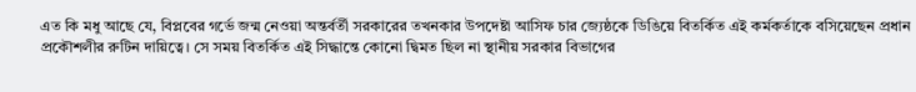এত কি মধু আছে যে, বিপ্লবের গর্ভে জন্ম নেওয়া অন্তর্বর্তী সরকারের তখনকার উপদেষ্টা আসিফ চার জ্যেষ্ঠকে ডিঙিয়ে বিতর্কিত এই কর্মকর্তাকে বসিয়েছেন প্রধান প্রকৌশলীর রুটিন দায়িত্বে। সে সময় বিতর্কিত এই সিদ্ধান্তে কোনো দ্বিমত ছিল না স্থানীয় সরকার বিভাগের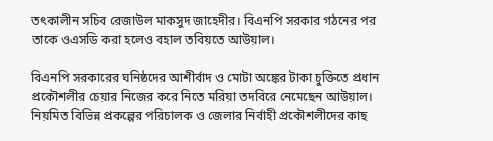তৎকালীন সচিব রেজাউল মাকসুদ জাহেদীর। বিএনপি সরকার গঠনের পর তাকে ওএসডি করা হলেও বহাল তবিয়তে আউয়াল।

বিএনপি সরকারের ঘনিষ্ঠদের আশীর্বাদ ও মোটা অঙ্কের টাকা চুক্তিতে প্রধান প্রকৌশলীর চেয়ার নিজের করে নিতে মরিয়া তদবিরে নেমেছেন আউয়াল। নিয়মিত বিভিন্ন প্রকল্পের পরিচালক ও জেলার নির্বাহী প্রকৌশলীদের কাছ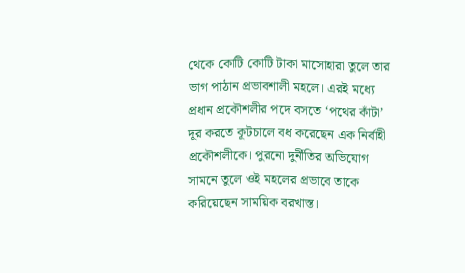থেকে কোটি কোটি টাকা মাসোহারা তুলে তার ভাগ পাঠান প্রভাবশালী মহলে। এরই মধ্যে প্রধান প্রকৌশলীর পদে বসতে ‘পথের কাঁটা’ দূর করতে কূটচালে বধ করেছেন এক নির্বাহী প্রকৌশলীকে। পুরনো দুর্নীতির অভিযোগ সামনে তুলে ওই মহলের প্রভাবে তাকে করিয়েছেন সাময়িক বরখাস্ত।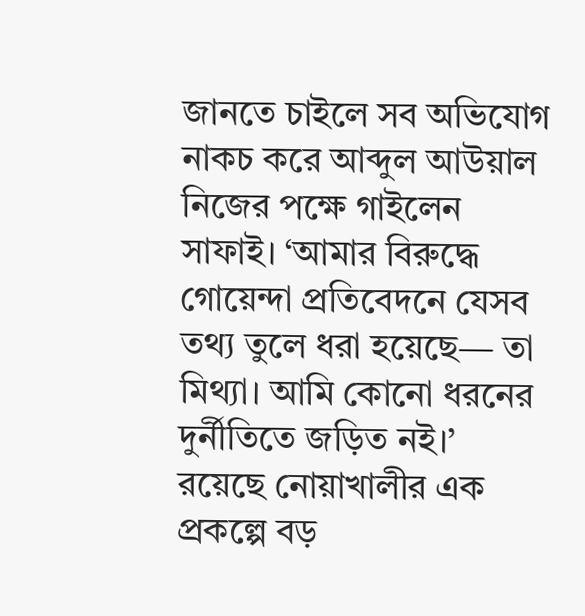জানতে চাইলে সব অভিযোগ নাকচ করে আব্দুল আউয়াল নিজের পক্ষে গাইলেন সাফাই। ‘আমার বিরুদ্ধে গোয়েন্দা প্রতিবেদনে যেসব তথ্য তুলে ধরা হয়েছে— তা মিথ্যা। আমি কোনো ধরনের দুর্নীতিতে জড়িত নই।’ রয়েছে নোয়াখালীর এক প্রকল্পে বড়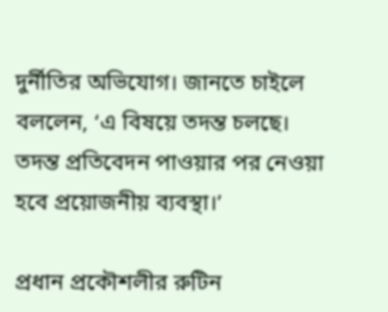দুর্নীতির অভিযোগ। জানতে চাইলে বললেন, ‘এ বিষয়ে তদন্ত চলছে। তদন্ত প্রতিবেদন পাওয়ার পর নেওয়া হবে প্রয়োজনীয় ব্যবস্থা।’

প্রধান প্রকৌশলীর রুটিন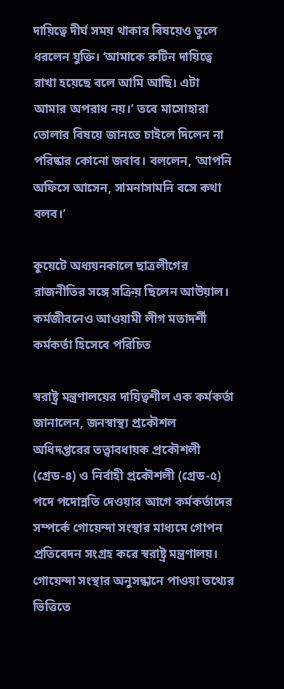দায়িত্বে দীর্ঘ সময় থাকার বিষয়েও তুলে ধরলেন যুক্তি। ‘আমাকে রুটিন দায়িত্বে রাখা হয়েছে বলে আমি আছি। এটা আমার অপরাধ নয়।’ তবে মাসোহারা তোলার বিষয়ে জানতে চাইলে দিলেন না পরিষ্কার কোনো জবাব। বললেন, ‘আপনি অফিসে আসেন, সামনাসামনি বসে কথা বলব।’

কুয়েটে অধ্যয়নকালে ছাত্রলীগের রাজনীতির সঙ্গে সক্রিয় ছিলেন আউয়াল। কর্মজীবনেও আওয়ামী লীগ মতাদর্শী কর্মকর্তা হিসেবে পরিচিত

স্বরাষ্ট্র মন্ত্রণালয়ের দায়িত্বশীল এক কর্মকর্তা জানালেন, জনস্বাস্থ্য প্রকৌশল অধিদপ্তরের তত্ত্বাবধায়ক প্রকৌশলী (গ্রেড-৪) ও নির্বাহী প্রকৌশলী (গ্রেড-৫) পদে পদোন্নতি দেওয়ার আগে কর্মকর্তাদের সম্পর্কে গোয়েন্দা সংস্থার মাধ্যমে গোপন প্রতিবেদন সংগ্রহ করে স্বরাষ্ট্র মন্ত্রণালয়। গোয়েন্দা সংস্থার অনুসন্ধানে পাওয়া তথ্যের ভিত্তিতে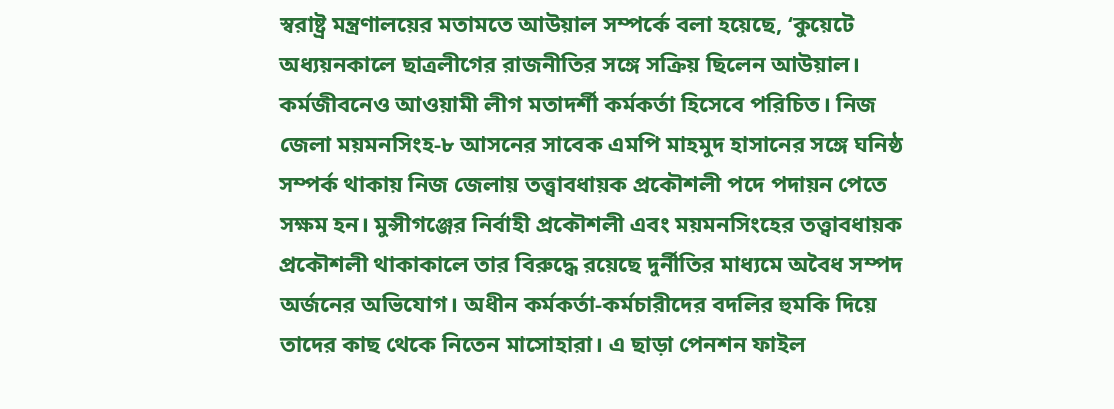স্বরাষ্ট্র মন্ত্রণালয়ের মতামতে আউয়াল সম্পর্কে বলা হয়েছে, ‘কুয়েটে অধ্যয়নকালে ছাত্রলীগের রাজনীতির সঙ্গে সক্রিয় ছিলেন আউয়াল। কর্মজীবনেও আওয়ামী লীগ মতাদর্শী কর্মকর্তা হিসেবে পরিচিত। নিজ জেলা ময়মনসিংহ-৮ আসনের সাবেক এমপি মাহমুদ হাসানের সঙ্গে ঘনিষ্ঠ সম্পর্ক থাকায় নিজ জেলায় তত্ত্বাবধায়ক প্রকৌশলী পদে পদায়ন পেতে সক্ষম হন। মুন্সীগঞ্জের নির্বাহী প্রকৌশলী এবং ময়মনসিংহের তত্ত্বাবধায়ক প্রকৌশলী থাকাকালে তার বিরুদ্ধে রয়েছে দুর্নীতির মাধ্যমে অবৈধ সম্পদ অর্জনের অভিযোগ। অধীন কর্মকর্তা-কর্মচারীদের বদলির হুমকি দিয়ে তাদের কাছ থেকে নিতেন মাসোহারা। এ ছাড়া পেনশন ফাইল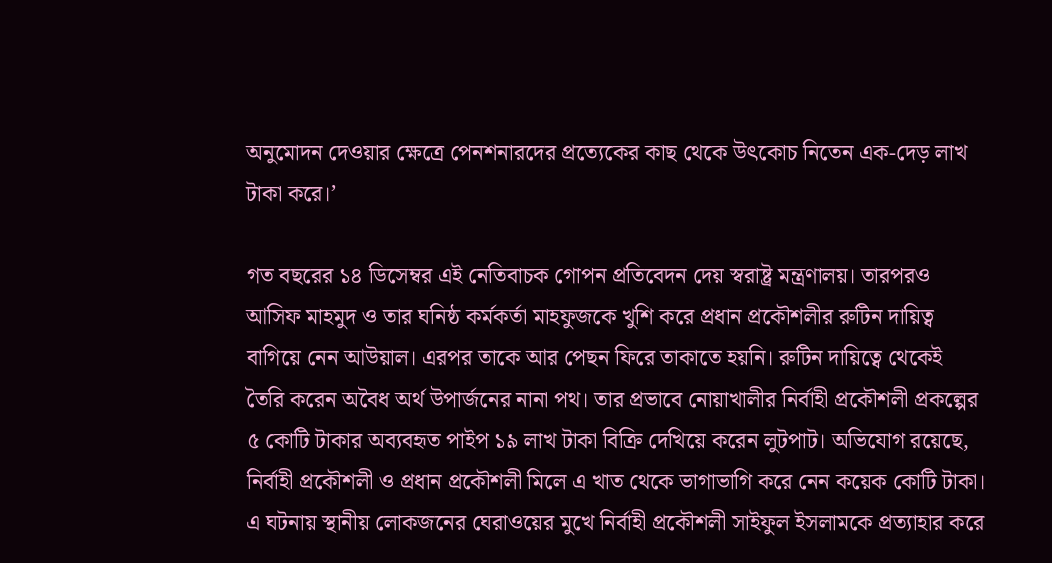অনুমোদন দেওয়ার ক্ষেত্রে পেনশনারদের প্রত্যেকের কাছ থেকে উৎকোচ নিতেন এক-দেড় লাখ টাকা করে।’

গত বছরের ১৪ ডিসেম্বর এই নেতিবাচক গোপন প্রতিবেদন দেয় স্বরাষ্ট্র মন্ত্রণালয়। তারপরও আসিফ মাহমুদ ও তার ঘনিষ্ঠ কর্মকর্তা মাহফুজকে খুশি করে প্রধান প্রকৌশলীর রুটিন দায়িত্ব বাগিয়ে নেন আউয়াল। এরপর তাকে আর পেছন ফিরে তাকাতে হয়নি। রুটিন দায়িত্বে থেকেই তৈরি করেন অবৈধ অর্থ উপার্জনের নানা পথ। তার প্রভাবে নোয়াখালীর নির্বাহী প্রকৌশলী প্রকল্পের ৫ কোটি টাকার অব্যবহৃত পাইপ ১৯ লাখ টাকা বিক্রি দেখিয়ে করেন লুটপাট। অভিযোগ রয়েছে, নির্বাহী প্রকৌশলী ও প্রধান প্রকৌশলী মিলে এ খাত থেকে ভাগাভাগি করে নেন কয়েক কোটি টাকা। এ ঘটনায় স্থানীয় লোকজনের ঘেরাওয়ের মুখে নির্বাহী প্রকৌশলী সাইফুল ইসলামকে প্রত্যাহার করে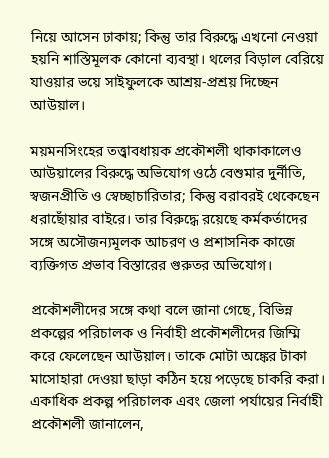নিয়ে আসেন ঢাকায়; কিন্তু তার বিরুদ্ধে এখনো নেওয়া হয়নি শাস্তিমূলক কোনো ব্যবস্থা। থলের বিড়াল বেরিয়ে যাওয়ার ভয়ে সাইফুলকে আশ্রয়-প্রশ্রয় দিচ্ছেন আউয়াল।

ময়মনসিংহের তত্ত্বাবধায়ক প্রকৌশলী থাকাকালেও আউয়ালের বিরুদ্ধে অভিযোগ ওঠে বেশুমার দুর্নীতি, স্বজনপ্রীতি ও স্বেচ্ছাচারিতার; কিন্তু বরাবরই থেকেছেন ধরাছোঁয়ার বাইরে। তার বিরুদ্ধে রয়েছে কর্মকর্তাদের সঙ্গে অসৌজন্যমূলক আচরণ ও প্রশাসনিক কাজে ব্যক্তিগত প্রভাব বিস্তারের গুরুতর অভিযোগ।

প্রকৌশলীদের সঙ্গে কথা বলে জানা গেছে, বিভিন্ন প্রকল্পের পরিচালক ও নির্বাহী প্রকৌশলীদের জিম্মি করে ফেলেছেন আউয়াল। তাকে মোটা অঙ্কের টাকা মাসোহারা দেওয়া ছাড়া কঠিন হয়ে পড়েছে চাকরি করা। একাধিক প্রকল্প পরিচালক এবং জেলা পর্যায়ের নির্বাহী প্রকৌশলী জানালেন,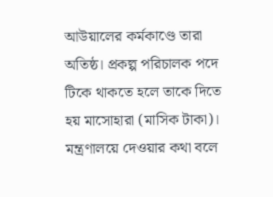আউয়ালের কর্মকাণ্ডে তারা অতিষ্ঠ। প্রকল্প পরিচালক পদে টিকে থাকতে হলে তাকে দিতে হয় মাসোহারা (মাসিক টাকা)। মন্ত্রণালয়ে দেওয়ার কথা বলে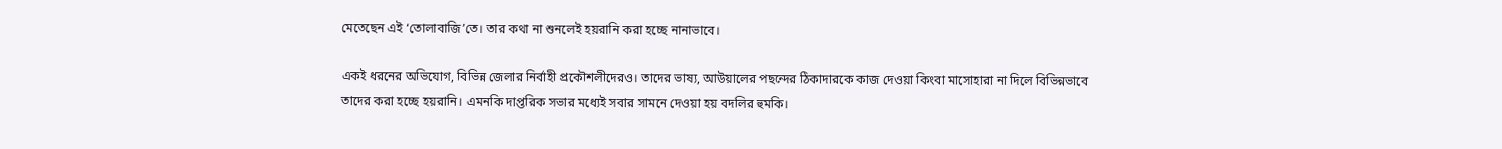মেতেছেন এই ‘তোলাবাজি’তে। তার কথা না শুনলেই হয়রানি করা হচ্ছে নানাভাবে।

একই ধরনের অভিযোগ, বিভিন্ন জেলার নির্বাহী প্রকৌশলীদেরও। তাদের ভাষ্য, আউয়ালের পছন্দের ঠিকাদারকে কাজ দেওয়া কিংবা মাসোহারা না দিলে বিভিন্নভাবে তাদের করা হচ্ছে হয়রানি। এমনকি দাপ্তরিক সভার মধ্যেই সবার সামনে দেওয়া হয় বদলির হুমকি।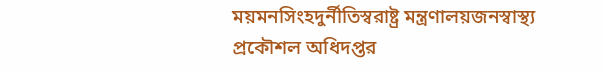ময়মনসিংহদুর্নীতিস্বরাষ্ট্র মন্ত্রণালয়জনস্বাস্থ্য প্রকৌশল অধিদপ্তর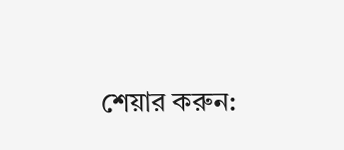শেয়ার করুন: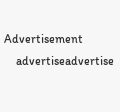Advertisement
    advertiseadvertise